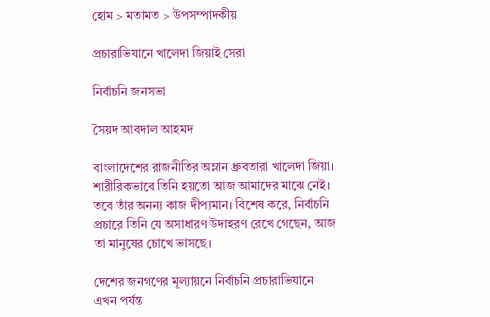হোম > মতামত > উপসম্পাদকীয়

প্রচারাভিযানে খালেদা জিয়াই সেরা

নির্বাচনি জনসভা

সৈয়দ আবদাল আহমদ

বাংলাদেশের রাজনীতির অম্লান ধ্রুবতারা খালেদা জিয়া। শারীরিকভাবে তিনি হয়তো আজ আমাদের মাঝে নেই। তবে তাঁর অনন্য কাজ দীপ্যমান। বিশেষ করে, নির্বাচনি প্রচারে তিনি যে অসাধারণ উদাহরণ রেখে গেছেন, আজ তা মানুষের চোখে ভাসছে।

দেশের জনগণের মূল্যায়নে নির্বাচনি প্রচারাভিযানে এখন পর্যন্ত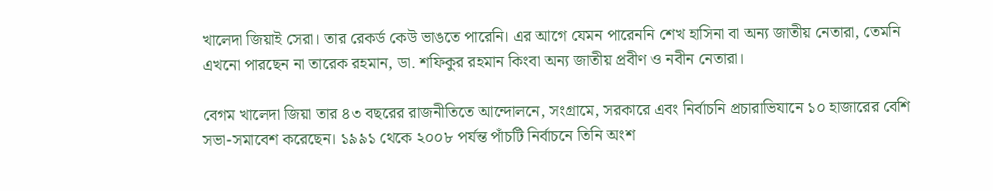খালেদা জিয়াই সেরা। তার রেকর্ড কেউ ভাঙতে পারেনি। এর আগে যেমন পারেননি শেখ হাসিনা বা অন্য জাতীয় নেতারা, তেমনি এখনো পারছেন না তারেক রহমান, ডা. শফিকুর রহমান কিংবা অন্য জাতীয় প্রবীণ ও নবীন নেতারা।

বেগম খালেদা জিয়া তার ৪৩ বছরের রাজনীতিতে আন্দোলনে, সংগ্রামে, সরকারে এবং নির্বাচনি প্রচারাভিযানে ১০ হাজারের বেশি সভা-সমাবেশ করেছেন। ১৯৯১ থেকে ২০০৮ পর্যন্ত পাঁচটি নির্বাচনে তিনি অংশ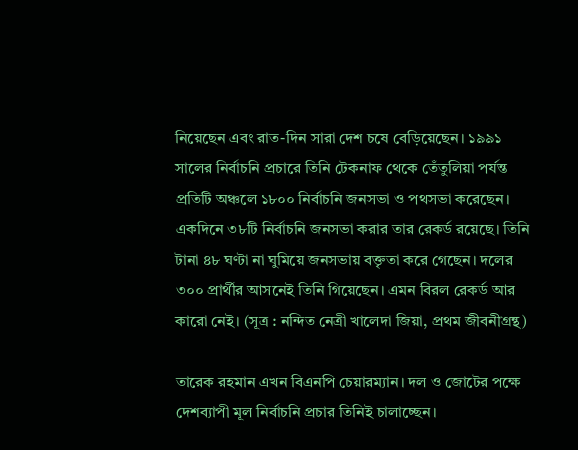নিয়েছেন এবং রাত-দিন সারা দেশ চষে বেড়িয়েছেন। ১৯৯১ সালের নির্বাচনি প্রচারে তিনি টেকনাফ থেকে তেঁতুলিয়া পর্যন্ত প্রতিটি অঞ্চলে ১৮০০ নির্বাচনি জনসভা ও পথসভা করেছেন। একদিনে ৩৮টি নির্বাচনি জনসভা করার তার রেকর্ড রয়েছে। তিনি টানা ৪৮ ঘণ্টা না ঘুমিয়ে জনসভায় বক্তৃতা করে গেছেন। দলের ৩০০ প্রার্থীর আসনেই তিনি গিয়েছেন। এমন বিরল রেকর্ড আর কারো নেই। (সূত্র : নন্দিত নেত্রী খালেদা জিয়া, প্রথম জীবনীগ্রন্থ)

তারেক রহমান এখন বিএনপি চেয়ারম্যান। দল ও জোটের পক্ষে দেশব্যাপী মূল নির্বাচনি প্রচার তিনিই চালাচ্ছেন।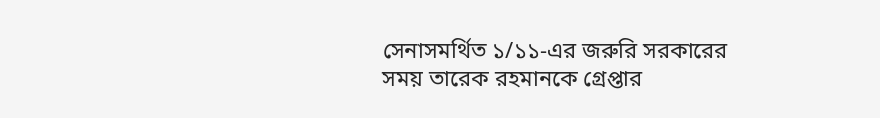সেনাসমর্থিত ১/১১-এর জরুরি সরকারের সময় তারেক রহমানকে গ্রেপ্তার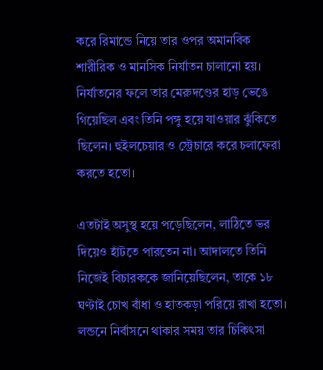করে রিমান্ডে নিয়ে তার ওপর অমানবিক শারীরিক ও মানসিক নির্যাতন চালানো হয়। নির্যাতনের ফলে তার মেরুদণ্ডের হাড় ভেঙে গিয়েছিল এবং তিনি পঙ্গু হয়ে যাওয়ার ঝুঁকিতে ছিলেন। হুইলচেয়ার ও স্ট্রেচারে করে চলাফেরা করতে হতো।

এতটাই অসুস্থ হয়ে পড়েছিলেন, লাঠিতে ভর দিয়েও হাঁটতে পারতেন না। আদালতে তিনি নিজেই বিচারককে জানিয়েছিলেন, তাকে ১৮ ঘণ্টাই চোখ বাঁধা ও হাতকড়া পরিয়ে রাখা হতো। লন্ডনে নির্বাসনে ‍থাকার সময় তার চিকিৎসা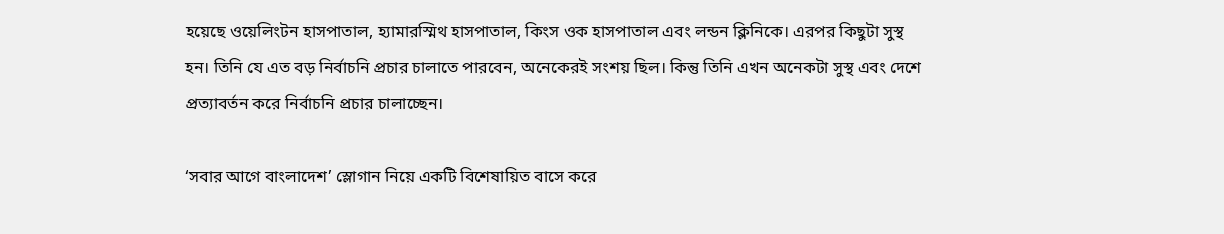হয়েছে ওয়েলিংটন হাসপাতাল, হ্যামারস্মিথ হাসপাতাল, কিংস ওক হাসপাতাল এবং লন্ডন ক্লিনিকে। এরপর কিছুটা সুস্থ হন। তিনি যে এত বড় নির্বাচনি প্রচার চালাতে পারবেন, অনেকেরই সংশয় ছিল। কিন্তু তিনি এখন অনেকটা সুস্থ এবং দেশে প্রত্যাবর্তন করে নির্বাচনি প্রচার চালাচ্ছেন।

‘সবার আগে বাংলাদেশ’ স্লোগান নিয়ে একটি বিশেষায়িত বাসে করে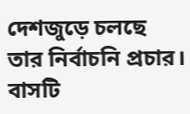দেশজুড়ে চলছে তার নির্বাচনি প্রচার। বাসটি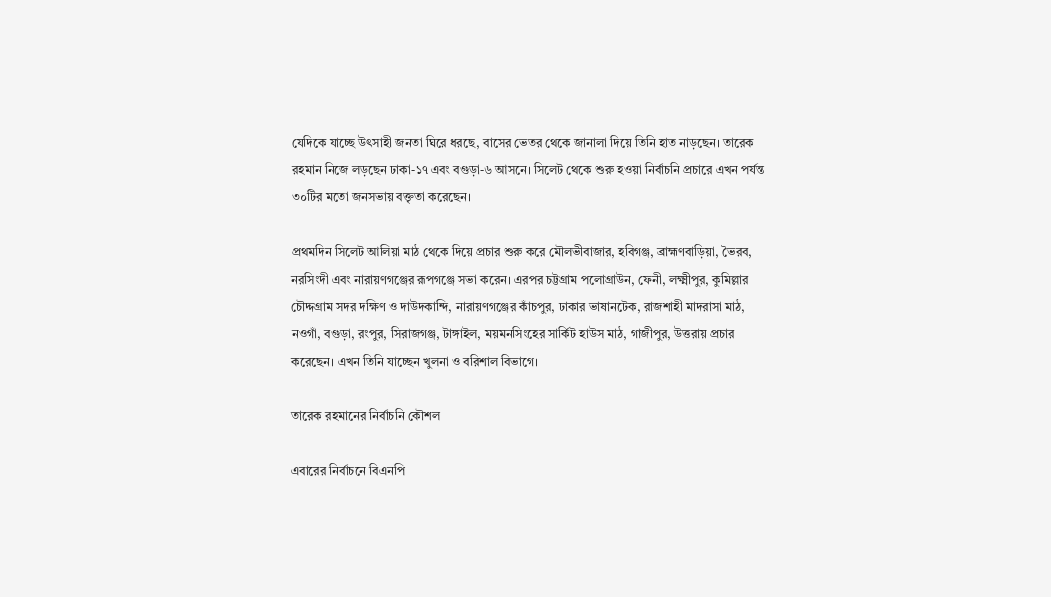যেদিকে যাচ্ছে উৎসাহী জনতা ঘিরে ধরছে, বাসের ভেতর থেকে জানালা দিয়ে তিনি হাত নাড়ছেন। তারেক রহমান নিজে লড়ছেন ঢাকা-১৭ এবং বগুড়া-৬ আসনে। সিলেট থেকে শুরু হওয়া নির্বাচনি প্রচারে এখন পর্যন্ত ৩০টির মতো জনসভায় বক্তৃতা করেছেন।

প্রথমদিন সিলেট আলিয়া মাঠ থেকে দিয়ে প্রচার শুরু করে মৌলভীবাজার, হবিগঞ্জ, ব্রাহ্মণবাড়িয়া, ভৈরব, নরসিংদী এবং নারায়ণগঞ্জের রূপগঞ্জে সভা করেন। এরপর চট্টগ্রাম পলোগ্রাউন, ফেনী, লক্ষ্মীপুর, কুমিল্লার চৌদ্দগ্রাম সদর দক্ষিণ ও দাউদকান্দি, নারায়ণগঞ্জের কাঁচপুর, ঢাকার ভাষানটেক, রাজশাহী মাদরাসা মাঠ, নওগাঁ, বগুড়া, রংপুর, সিরাজগঞ্জ, টাঙ্গাইল, ময়মনসিংহের সার্কিট হাউস মাঠ, গাজীপুর, উত্তরায় প্রচার করেছেন। এখন তিনি যাচ্ছেন খুলনা ও বরিশাল বিভাগে।

তারেক রহমানের নির্বাচনি কৌশল

এবারের নির্বাচনে বিএনপি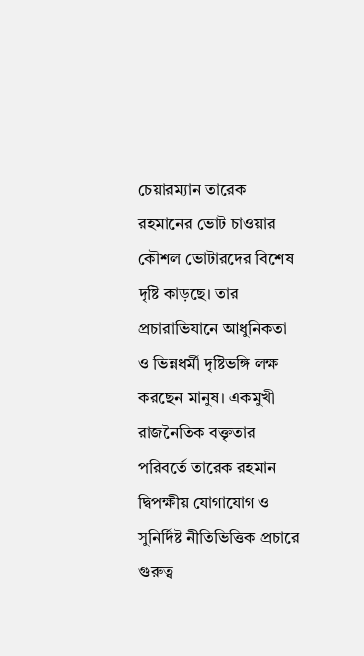চেয়ারম্যান তারেক রহমানের ভোট চাওয়ার কৌশল ভোটারদের বিশেষ দৃষ্টি কাড়ছে। তার প্রচারাভিযানে আধুনিকতা ও ভিন্নধর্মী দৃষ্টিভঙ্গি লক্ষ করছেন মানুষ। একমুখী রাজনৈতিক বক্তৃতার পরিবর্তে তারেক রহমান দ্বিপক্ষীয় যোগাযোগ ও সুনির্দিষ্ট নীতিভিত্তিক প্রচারে গুরুত্ব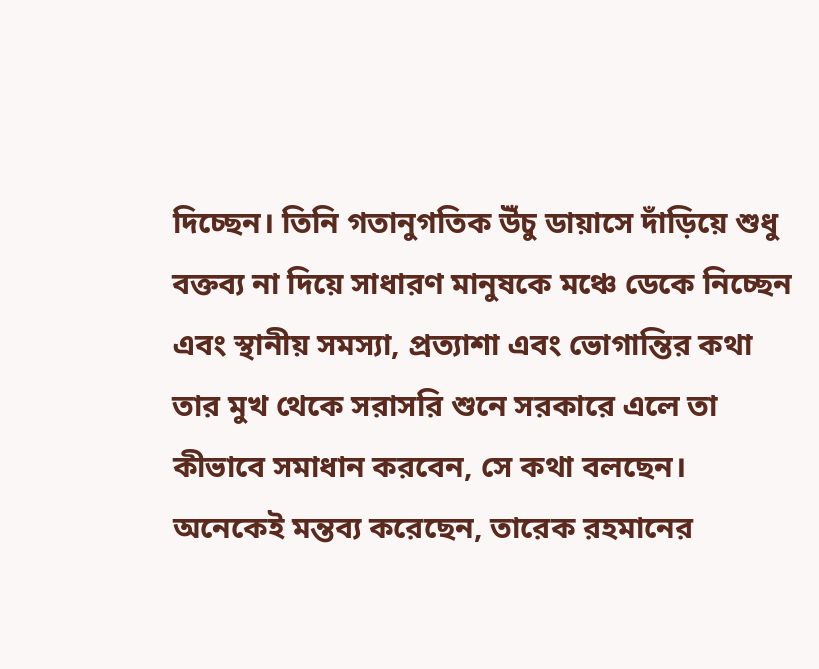দিচ্ছেন। তিনি গতানুগতিক উঁচু ডায়াসে দাঁড়িয়ে শুধু বক্তব্য না দিয়ে সাধারণ মানুষকে মঞ্চে ডেকে নিচ্ছেন এবং স্থানীয় সমস্যা, প্রত্যাশা এবং ভোগান্তির কথা তার মুখ থেকে সরাসরি শুনে সরকারে এলে তা কীভাবে সমাধান করবেন, সে কথা বলছেন। অনেকেই মন্তব্য করেছেন, তারেক রহমানের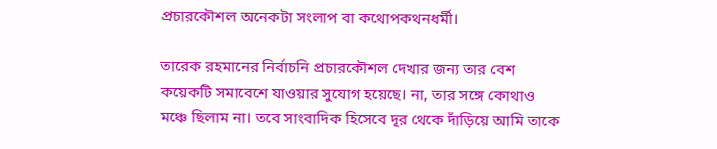প্রচারকৌশল অনেকটা সংলাপ বা কথোপকথনধর্মী।

তারেক রহমানের নির্বাচনি প্রচারকৌশল দেখার জন্য তার বেশ কয়েকটি সমাবেশে যাওয়ার সুযোগ হয়েছে। না, তার সঙ্গে কোথাও মঞ্চে ছিলাম না। তবে সাংবাদিক হিসেবে দূর থেকে দাঁড়িয়ে আমি তাকে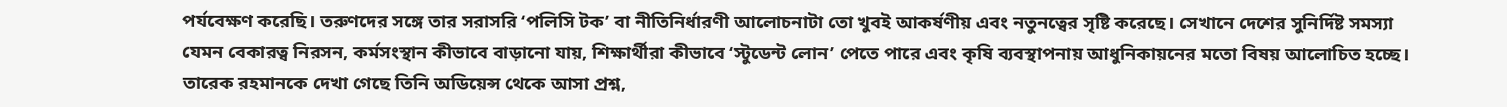পর্যবেক্ষণ করেছি। তরুণদের সঙ্গে তার সরাসরি ‘পলিসি টক’ বা নীতিনির্ধারণী আলোচনাটা তো খুবই আকর্ষণীয় এবং নতুনত্বের সৃষ্টি করেছে। সেখানে দেশের সুনির্দিষ্ট সমস্যা যেমন বেকারত্ব নিরসন, কর্মসংস্থান কীভাবে বাড়ানো যায়, শিক্ষার্থীরা কীভাবে ‘স্টুডেন্ট লোন’ পেতে পারে এবং কৃষি ব্যবস্থাপনায় আধুনিকায়নের মতো বিষয় আলোচিত হচ্ছে। তারেক রহমানকে দেখা গেছে তিনি অডিয়েন্স থেকে আসা প্রশ্ন,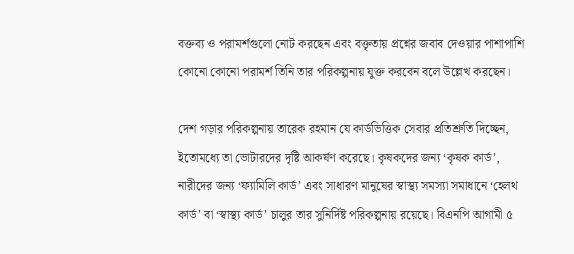বক্তব্য ও পরামর্শগুলো নোট করছেন এবং বক্তৃতায় প্রশ্নের জবাব দেওয়ার পাশাপাশি কোনো কোনো পরামর্শ তিনি তার পরিকল্পনায় যুক্ত করবেন বলে উল্লেখ করছেন।

দেশ গড়ার পরিকল্পনায় তারেক রহমান যে কার্ডভিত্তিক সেবার প্রতিশ্রুতি দিচ্ছেন, ইতোমধ্যে তা ভোটারদের দৃষ্টি আকর্ষণ করেছে। কৃষকদের জন্য ‘কৃষক কার্ড’, নারীদের জন্য ‘ফ্যামিলি কার্ড’ এবং সাধারণ মানুষের স্বাস্থ্য সমস্যা সমাধানে ‘হেলথ কার্ড’ বা ‘স্বাস্থ্য কার্ড’ চালুর তার সুনির্দিষ্ট পরিকল্পনায় রয়েছে। বিএনপি আগামী ৫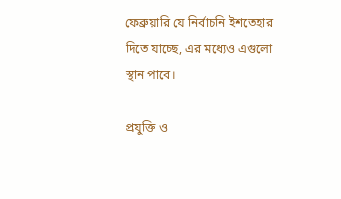ফেব্রুয়ারি যে নির্বাচনি ইশতেহার দিতে যাচ্ছে, এর মধ্যেও এগুলো স্থান পাবে।

প্রযুক্তি ও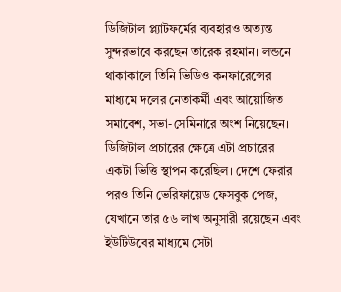ডিজিটাল প্ল্যাটফর্মের ব্যবহারও অত্যন্ত সুন্দরভাবে করছেন তারেক রহমান। লন্ডনে থাকাকালে তিনি ভিডিও কনফারেন্সের মাধ্যমে দলের নেতাকর্মী এবং আয়োজিত সমাবেশ, সভা-সেমিনারে অংশ নিয়েছেন। ডিজিটাল প্রচারের ক্ষেত্রে এটা প্রচারের একটা ভিত্তি স্থাপন করেছিল। দেশে ফেরার পরও তিনি ভেরিফায়েড ফেসবুক পেজ, যেখানে তার ৫৬ লাখ অনুসারী রয়েছেন এবং ইউটিউবের মাধ্যমে সেটা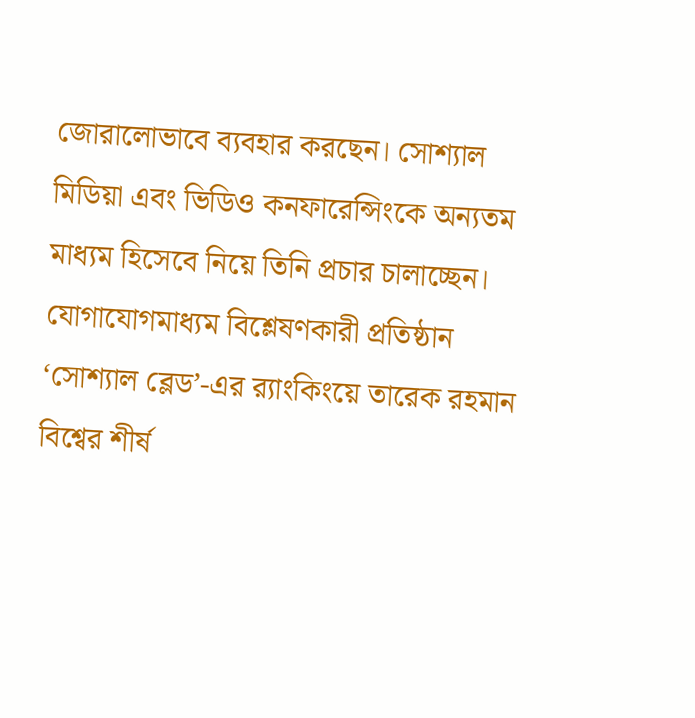জোরালোভাবে ব্যবহার করছেন। সোশ্যাল মিডিয়া এবং ভিডিও কনফারেন্সিংকে অন্যতম মাধ্যম হিসেবে নিয়ে তিনি প্রচার চালাচ্ছেন। যোগাযোগমাধ্যম বিশ্লেষণকারী প্রতিষ্ঠান ‘সোশ্যাল ব্লেড’-এর র‌্যাংকিংয়ে তারেক রহমান বিশ্বের শীর্ষ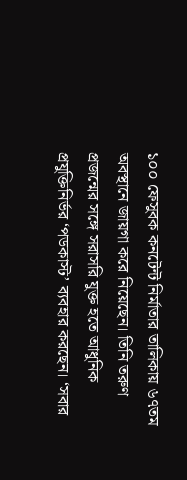১০০ ফেসুবক কনটেন্ট নির্মাতার তালিকায় ৬৭তম অবস্থানে জায়গা করে নিয়েছেন। তিনি তরুণ প্রজন্মের সঙ্গে সরাসরি যুক্ত হতে আধুনিক প্রযুক্তিনির্ভর ‘পডকাস্ট’ ব্যবহার করছেন। ‘সবার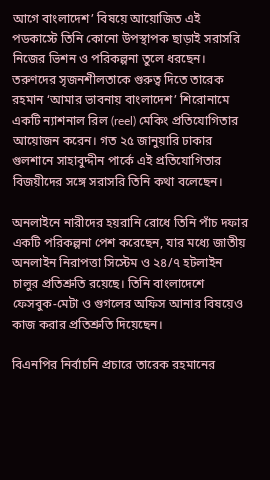আগে বাংলাদেশ’ বিষয়ে আয়োজিত এই পডকাস্টে তিনি কোনো উপস্থাপক ছাড়াই সরাসরি নিজের ভিশন ও পরিকল্পনা তুলে ধরছেন। তরুণদের সৃজনশীলতাকে গুরুত্ব দিতে তারেক রহমান ‘আমার ভাবনায় বাংলাদেশ’ শিরোনামে একটি ন্যাশনাল রিল (reel) মেকিং প্রতিযোগিতার আয়োজন করেন। গত ২৫ জানুয়ারি ঢাকার গুলশানে সাহাবুদ্দীন পার্কে এই প্রতিযোগিতার বিজয়ীদের সঙ্গে সরাসরি তিনি কথা বলেছেন।

অনলাইনে নারীদের হয়রানি রোধে তিনি পাঁচ দফার একটি পরিকল্পনা পেশ করেছেন, যার মধ্যে জাতীয় অনলাইন নিরাপত্তা সিস্টেম ও ২৪/৭ হটলাইন চালুর প্রতিশ্রুতি রয়েছে। তিনি বাংলাদেশে ফেসবুক-মেটা ও গুগলের অফিস আনার বিষয়েও কাজ করার প্রতিশ্রুতি দিয়েছেন।

বিএনপির নির্বাচনি প্রচারে তারেক রহমানের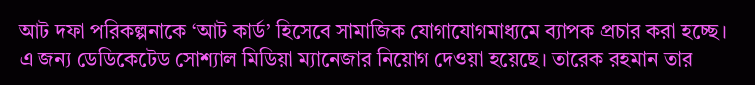আট দফা পরিকল্পনাকে ‘আট কার্ড’ হিসেবে সামাজিক যোগাযোগমাধ্যমে ব্যাপক প্রচার করা হচ্ছে। এ জন্য ডেডিকেটেড সোশ্যাল মিডিয়া ম্যানেজার নিয়োগ দেওয়া হয়েছে। তারেক রহমান তার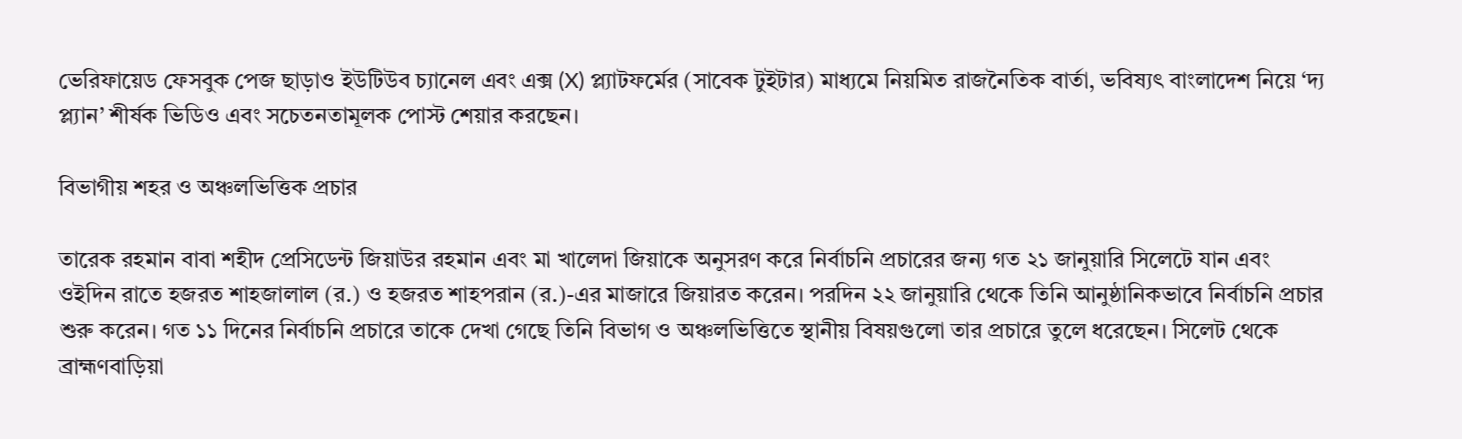ভেরিফায়েড ফেসবুক পেজ ছাড়াও ইউটিউব চ্যানেল এবং এক্স (X) প্ল্যাটফর্মের (সাবেক টুইটার) মাধ্যমে নিয়মিত রাজনৈতিক বার্তা, ভবিষ্যৎ বাংলাদেশ নিয়ে ‘দ্য প্ল্যান’ শীর্ষক ভিডিও এবং সচেতনতামূলক পোস্ট শেয়ার করছেন।

বিভাগীয় শহর ও অঞ্চলভিত্তিক প্রচার

তারেক রহমান বাবা শহীদ প্রেসিডেন্ট জিয়াউর রহমান এবং মা খালেদা জিয়াকে অনুসরণ করে নির্বাচনি প্রচারের জন্য গত ২১ জানুয়ারি সিলেটে যান এবং ওইদিন রাতে হজরত শাহজালাল (র.) ও হজরত শাহপরান (র.)-এর মাজারে জিয়ারত করেন। পরদিন ২২ জানুয়ারি থেকে তিনি আনুষ্ঠানিকভাবে নির্বাচনি প্রচার শুরু করেন। গত ১১ দিনের নির্বাচনি প্রচারে তাকে দেখা গেছে তিনি বিভাগ ও অঞ্চলভিত্তিতে স্থানীয় বিষয়গুলো তার প্রচারে তুলে ধরেছেন। সিলেট থেকে ব্রাহ্মণবাড়িয়া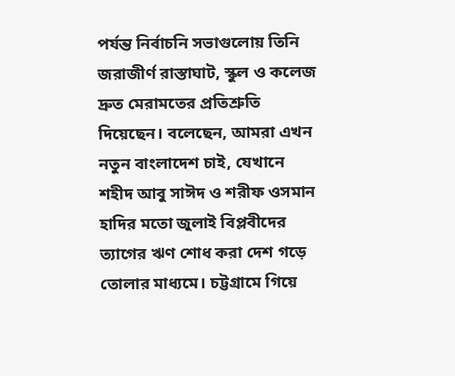পর্যন্ত নির্বাচনি সভাগুলোয় তিনি জরাজীর্ণ রাস্তাঘাট, স্কুল ও কলেজ দ্রুত মেরামতের প্রতিশ্রুতি দিয়েছেন। বলেছেন, আমরা এখন নতুন বাংলাদেশ চাই, যেখানে শহীদ আবু সাঈদ ও শরীফ ওসমান হাদির মতো জুলাই বিপ্লবীদের ত্যাগের ঋণ শোধ করা দেশ গড়ে তোলার মাধ্যমে। চট্টগ্রামে গিয়ে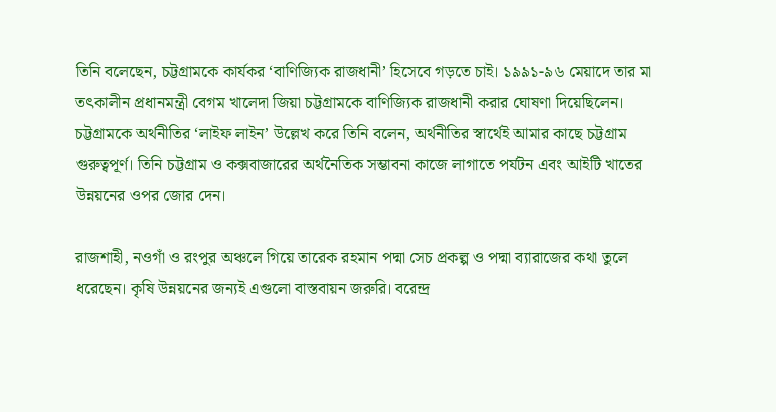তিনি বলেছেন, চট্টগ্রামকে কার্যকর ‘বাণিজ্যিক রাজধানী’ হিসেবে গড়তে চাই। ১৯৯১-৯৬ মেয়াদে তার মা তৎকালীন প্রধানমন্ত্রী বেগম খালেদা জিয়া চট্টগ্রামকে বাণিজ্যিক রাজধানী করার ঘোষণা দিয়েছিলেন। চট্টগ্রামকে অর্থনীতির ‘লাইফ লাইন’ উল্লেখ করে তিনি বলেন, অর্থনীতির স্বার্থেই আমার কাছে চট্টগ্রাম গুরুত্বপূর্ণ। তিনি চট্টগ্রাম ও কক্সবাজারের অর্থনৈতিক সম্ভাবনা কাজে লাগাতে পর্যটন এবং আইটি খাতের উন্নয়নের ওপর জোর দেন।

রাজশাহী, নওগাঁ ও রংপুর অঞ্চলে গিয়ে তারেক রহমান পদ্মা সেচ প্রকল্প ও পদ্মা ব্যারাজের কথা তুলে ধরেছেন। কৃষি উন্নয়নের জন্যই এগুলো বাস্তবায়ন জরুরি। বরেন্দ্র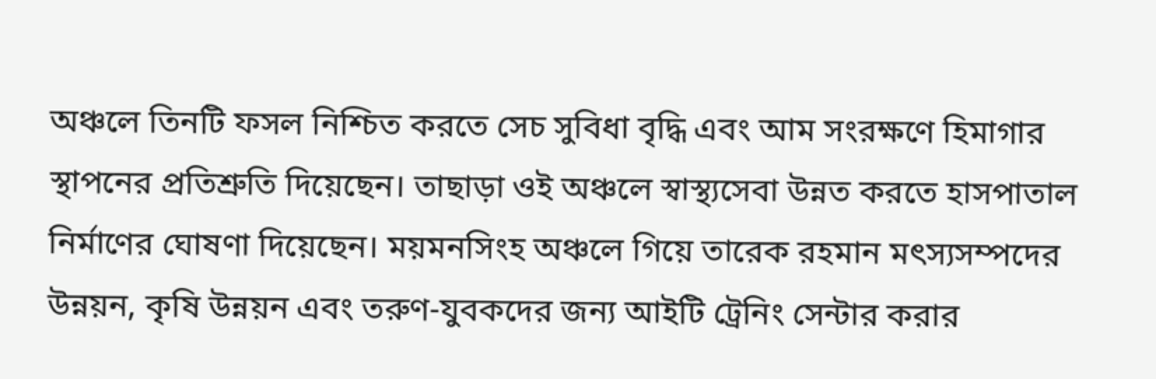অঞ্চলে তিনটি ফসল নিশ্চিত করতে সেচ সুবিধা বৃদ্ধি এবং আম সংরক্ষণে হিমাগার স্থাপনের প্রতিশ্রুতি দিয়েছেন। তাছাড়া ওই অঞ্চলে স্বাস্থ্যসেবা উন্নত করতে হাসপাতাল নির্মাণের ঘোষণা দিয়েছেন। ময়মনসিংহ অঞ্চলে গিয়ে তারেক রহমান মৎস্যসম্পদের উন্নয়ন, কৃষি উন্নয়ন এবং তরুণ-যুবকদের জন্য আইটি ট্রেনিং সেন্টার করার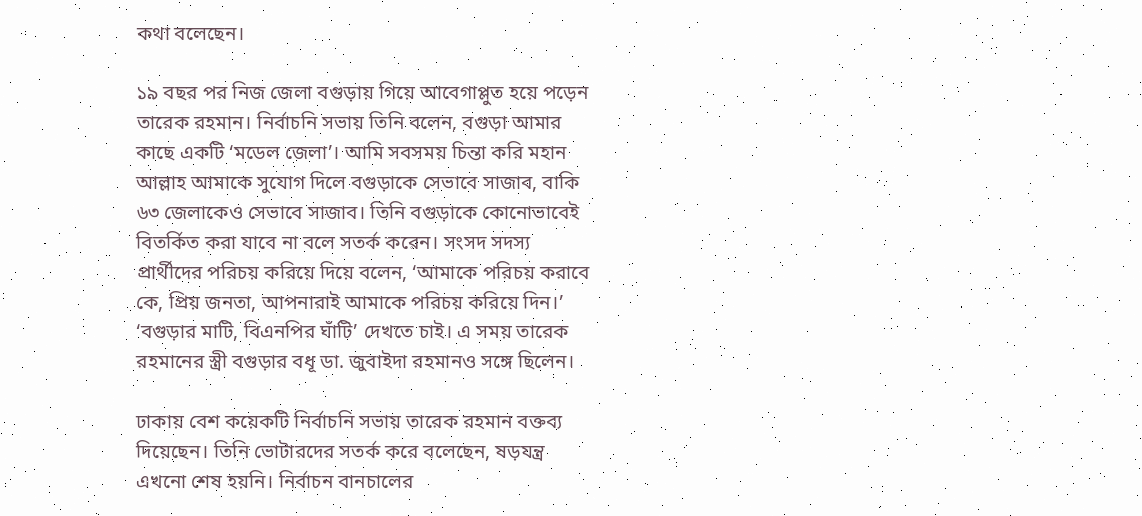কথা বলেছেন।

১৯ বছর পর নিজ জেলা বগুড়ায় গিয়ে আবেগাপ্লুত হয়ে পড়েন তারেক রহমান। নির্বাচনি সভায় তিনি বলেন, বগুড়া আমার কাছে একটি ‘মডেল জেলা’। আমি সবসময় চিন্তা করি মহান আল্লাহ আমাকে সুযোগ দিলে বগুড়াকে সেভাবে সাজাব, বাকি ৬৩ জেলাকেও সেভাবে সাজাব। তিনি বগুড়াকে কোনোভাবেই বিতর্কিত করা যাবে না বলে সতর্ক করেন। সংসদ সদস্য প্রার্থীদের পরিচয় করিয়ে দিয়ে বলেন, ‘আমাকে পরিচয় করাবে কে, প্রিয় জনতা, আপনারাই আমাকে পরিচয় করিয়ে দিন।’ ‘বগুড়ার মাটি, বিএনপির ঘাঁটি’ দেখতে চাই। এ সময় তারেক রহমানের স্ত্রী বগুড়ার বধূ ডা. জুবাইদা রহমানও সঙ্গে ছিলেন।

ঢাকায় বেশ কয়েকটি নির্বাচনি সভায় তারেক রহমান বক্তব্য দিয়েছেন। তিনি ভোটারদের সতর্ক করে বলেছেন, ষড়যন্ত্র এখনো শেষ হয়নি। নির্বাচন বানচালের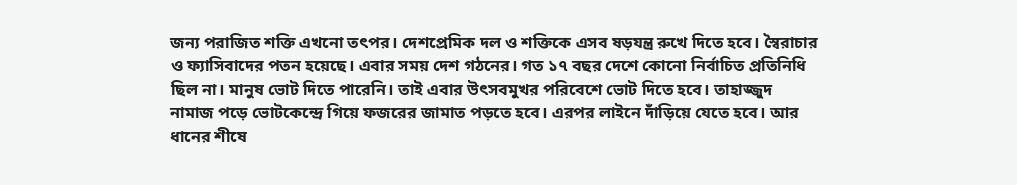জন্য পরাজিত শক্তি এখনো তৎপর। দেশপ্রেমিক দল ও শক্তিকে এসব ষড়যন্ত্র রুখে দিতে হবে। স্বৈরাচার ও ফ্যাসিবাদের পতন হয়েছে। এবার সময় দেশ গঠনের। গত ১৭ বছর দেশে কোনো নির্বাচিত প্রতিনিধি ছিল না। মানুষ ভোট দিতে পারেনি। তাই এবার উৎসবমুখর পরিবেশে ভোট দিতে হবে। তাহাজ্জুদ নামাজ পড়ে ভোটকেন্দ্রে গিয়ে ফজরের জামাত পড়তে হবে। এরপর লাইনে দাঁড়িয়ে যেতে হবে। আর ধানের শীষে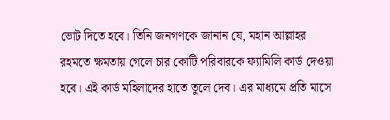ভোট দিতে হবে। তিনি জনগণকে জানান যে, মহান আল্লাহর রহমতে ক্ষমতায় গেলে চার কোটি পরিবারকে ফ্যামিলি কার্ড দেওয়া হবে। এই কার্ড মহিলাদের হাতে তুলে দেব। এর মাধ্যমে প্রতি মাসে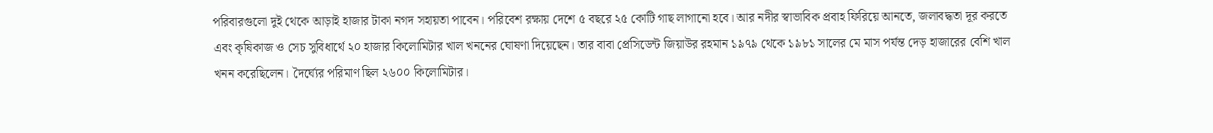পরিবারগুলো দুই থেকে আড়াই হাজার টাকা নগদ সহায়তা পাবেন। পরিবেশ রক্ষায় দেশে ৫ বছরে ২৫ কোটি গাছ লাগানো হবে। আর নদীর স্বাভাবিক প্রবাহ ফিরিয়ে আনতে, জলাবদ্ধতা দূর করতে এবং কৃষিকাজ ও সেচ সুবিধার্থে ২০ হাজার কিলোমিটার খাল খননের ঘোষণা দিয়েছেন। তার বাবা প্রেসিডেন্ট জিয়াউর রহমান ১৯৭৯ থেকে ১৯৮১ সালের মে মাস পর্যন্ত দেড় হাজারের বেশি খাল খনন করেছিলেন। দৈর্ঘ্যের পরিমাণ ছিল ২৬০০ কিলোমিটার।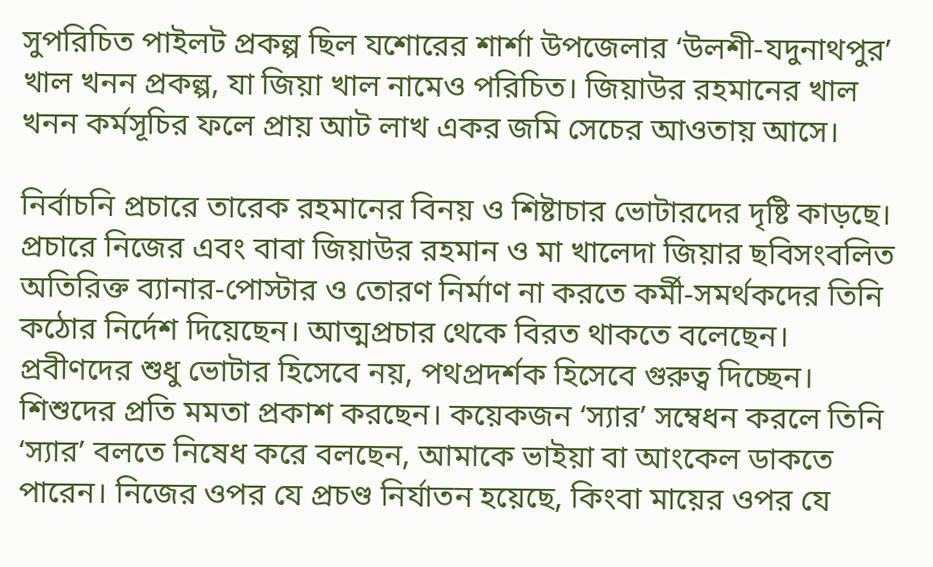সুপরিচিত পাইলট প্রকল্প ছিল যশোরের শার্শা উপজেলার ‘উলশী-যদুনাথপুর’ খাল খনন প্রকল্প, যা জিয়া খাল নামেও পরিচিত। জিয়াউর রহমানের খাল খনন কর্মসূচির ফলে প্রায় আট লাখ একর জমি সেচের আওতায় আসে।

নির্বাচনি প্রচারে তারেক রহমানের বিনয় ও শিষ্টাচার ভোটারদের দৃষ্টি কাড়ছে। প্রচারে নিজের এবং বাবা জিয়াউর রহমান ও মা খালেদা জিয়ার ছবিসংবলিত অতিরিক্ত ব্যানার-পোস্টার ও তোরণ নির্মাণ না করতে কর্মী-সমর্থকদের তিনি কঠোর নির্দেশ দিয়েছেন। আত্মপ্রচার থেকে বিরত থাকতে বলেছেন। প্রবীণদের শুধু ভোটার হিসেবে নয়, পথপ্রদর্শক হিসেবে গুরুত্ব দিচ্ছেন। শিশুদের প্রতি মমতা প্রকাশ করছেন। কয়েকজন ‘স্যার’ সম্বেধন করলে তিনি ‘স্যার’ বলতে নিষেধ করে বলছেন, আমাকে ভাইয়া বা আংকেল ডাকতে পারেন। নিজের ওপর যে প্রচণ্ড নির্যাতন হয়েছে, কিংবা মায়ের ওপর যে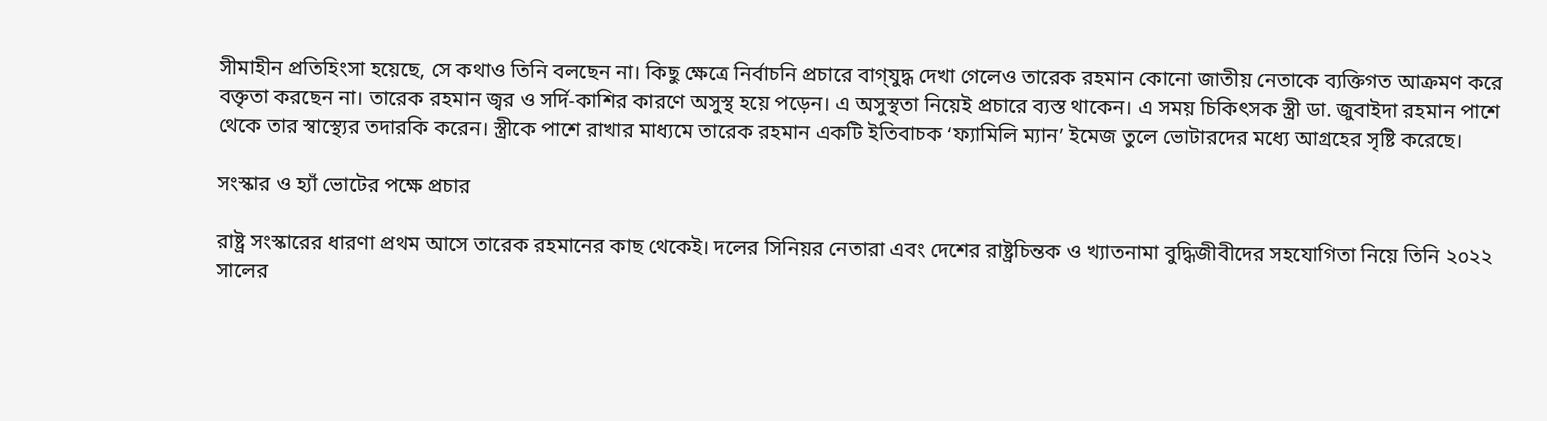সীমাহীন প্রতিহিংসা হয়েছে, সে কথাও তিনি বলছেন না। কিছু ক্ষেত্রে নির্বাচনি প্রচারে বাগ্‌যুদ্ধ দেখা গেলেও তারেক রহমান কোনো জাতীয় নেতাকে ব্যক্তিগত আক্রমণ করে বক্তৃতা করছেন না। তারেক রহমান জ্বর ও সর্দি-কাশির কারণে অসুস্থ হয়ে পড়েন। এ অসুস্থতা নিয়েই প্রচারে ব্যস্ত থাকেন। এ সময় চিকিৎসক স্ত্রী ডা. জুবাইদা রহমান পাশে থেকে তার স্বাস্থ্যের তদারকি করেন। স্ত্রীকে পাশে রাখার মাধ্যমে তারেক রহমান একটি ইতিবাচক ‘ফ্যামিলি ম্যান’ ইমেজ তুলে ভোটারদের মধ্যে আগ্রহের সৃষ্টি করেছে।

সংস্কার ও হ্যাঁ ভোটের পক্ষে প্রচার

রাষ্ট্র সংস্কারের ধারণা প্রথম আসে তারেক রহমানের কাছ থেকেই। দলের সিনিয়র নেতারা এবং দেশের রাষ্ট্রচিন্তক ও খ্যাতনামা বুদ্ধিজীবীদের সহযোগিতা নিয়ে তিনি ২০২২ সালের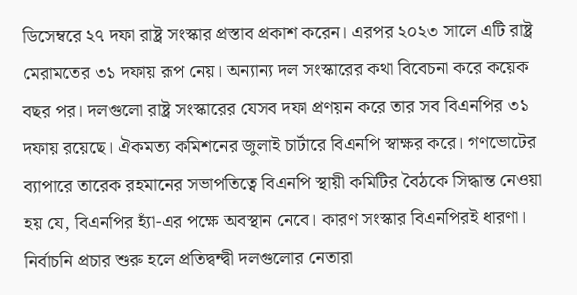ডিসেম্বরে ২৭ দফা রাষ্ট্র সংস্কার প্রস্তাব প্রকাশ করেন। এরপর ২০২৩ সালে এটি রাষ্ট্র মেরামতের ৩১ দফায় রূপ নেয়। অন্যান্য দল সংস্কারের কথা বিবেচনা করে কয়েক বছর পর। দলগুলো রাষ্ট্র সংস্কারের যেসব দফা প্রণয়ন করে তার সব বিএনপির ৩১ দফায় রয়েছে। ঐকমত্য কমিশনের জুলাই চার্টারে বিএনপি স্বাক্ষর করে। গণভোটের ব্যাপারে তারেক রহমানের সভাপতিত্বে বিএনপি স্থায়ী কমিটির বৈঠকে সিদ্ধান্ত নেওয়া হয় যে, বিএনপির হ্যাঁ-এর পক্ষে অবস্থান নেবে। কারণ সংস্কার বিএনপিরই ধারণা। নির্বাচনি প্রচার শুরু হলে প্রতিদ্বন্দ্বী দলগুলোর নেতারা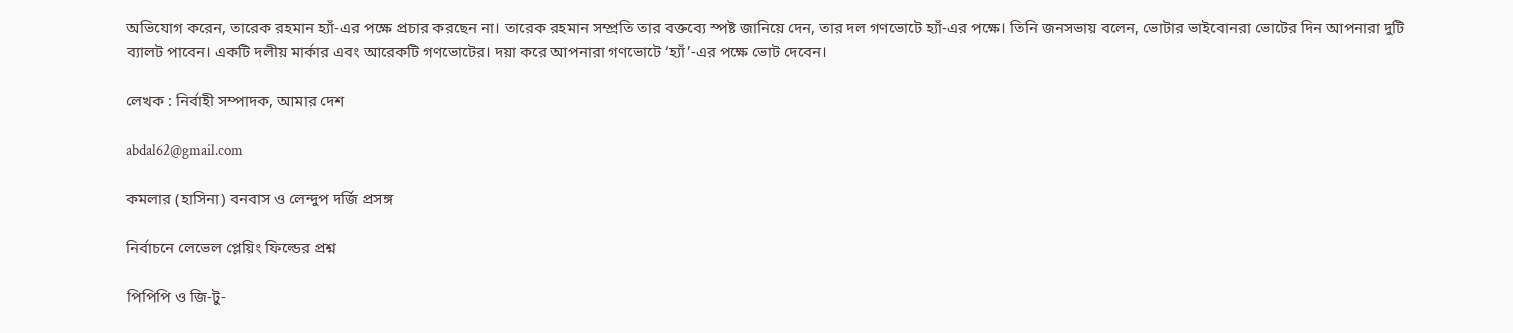অভিযোগ করেন, তারেক রহমান হ্যাঁ-এর পক্ষে প্রচার করছেন না। তারেক রহমান সম্প্রতি তার বক্তব্যে স্পষ্ট জানিয়ে দেন, তার দল গণভোটে হ্যাঁ-এর পক্ষে। তিনি জনসভায় বলেন, ভোটার ভাইবোনরা ভোটের দিন আপনারা দুটি ব্যালট পাবেন। একটি দলীয় মার্কার এবং আরেকটি গণভোটের। দয়া করে আপনারা গণভোটে ‘হ্যাঁ’-এর পক্ষে ভোট দেবেন।

লেখক : নির্বাহী সম্পাদক, আমার দেশ

abdal62@gmail.com

কমলার (হাসিনা) বনবাস ও লেন্দুপ দর্জি প্রসঙ্গ

নির্বাচনে লেভেল প্লেয়িং ফিল্ডের প্রশ্ন

পিপিপি ও জি-টু-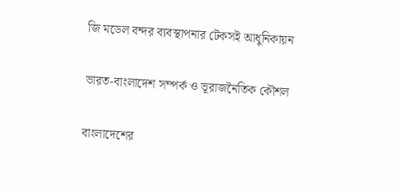জি মডেল বন্দর ব্যবস্থাপনার টেকসই আধুনিকায়ন

ভারত-বাংলাদেশ সম্পর্ক ও ভূরাজনৈতিক কৌশল

বাংলাদেশের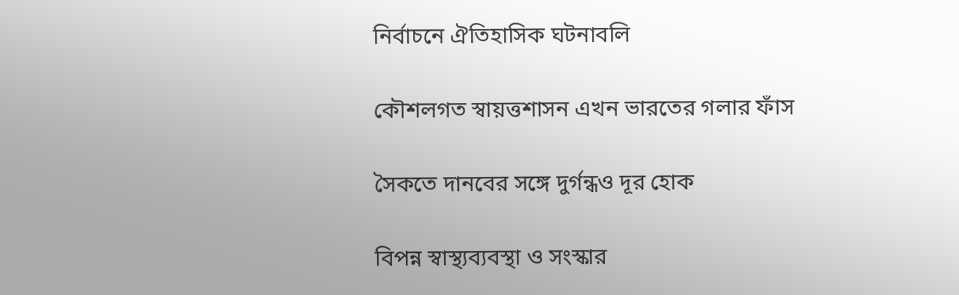নির্বাচনে ঐতিহাসিক ঘটনাবলি

কৌশলগত স্বায়ত্তশাসন এখন ভারতের গলার ফাঁস

সৈকতে দানবের সঙ্গে দুর্গন্ধও দূর হোক

বিপন্ন স্বাস্থ্যব্যবস্থা ও সংস্কার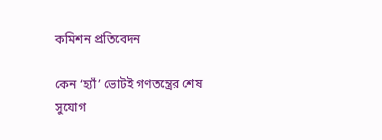কমিশন প্রতিবেদন

কেন ‘হ্যাঁ’ ভোটই গণতন্ত্রের শেষ সুযোগ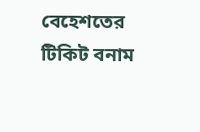বেহেশতের টিকিট বনাম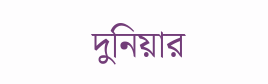দুনিয়ার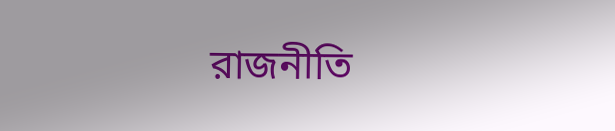রাজনীতি